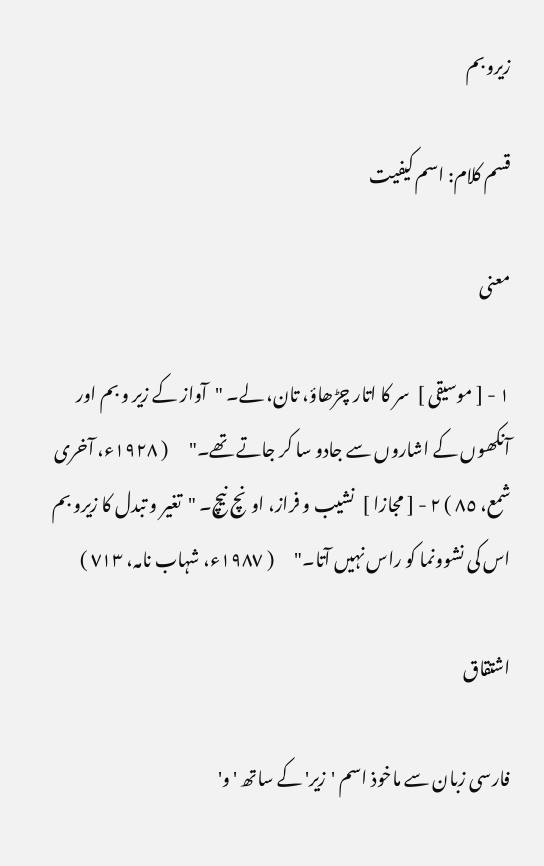زیروبم

قسم کلام: اسم کیفیت

معنی

١ - [ موسیقی ]  سر کا اتار چڑھاؤ، تان، لے۔ "آواز کے زیر و بم اور آنکھوں کے اشاروں سے جادو سا کر جاتے تھے۔"      ( ١٩٢٨ء، آخری شمع، ٨٥ ) ٢ - [ مجازا ]  نشیب و فراز، اونچ نیچ۔ "تغیر و تبدل کا زیرو بم اس کی نشوونما کو راس نہیں آتا۔"      ( ١٩٨٧ء، شہاب نامہ، ٧١٣ )

اشتقاق

فارسی زبان سے ماخوذ اسم 'زیر' کے ساتھ 'و'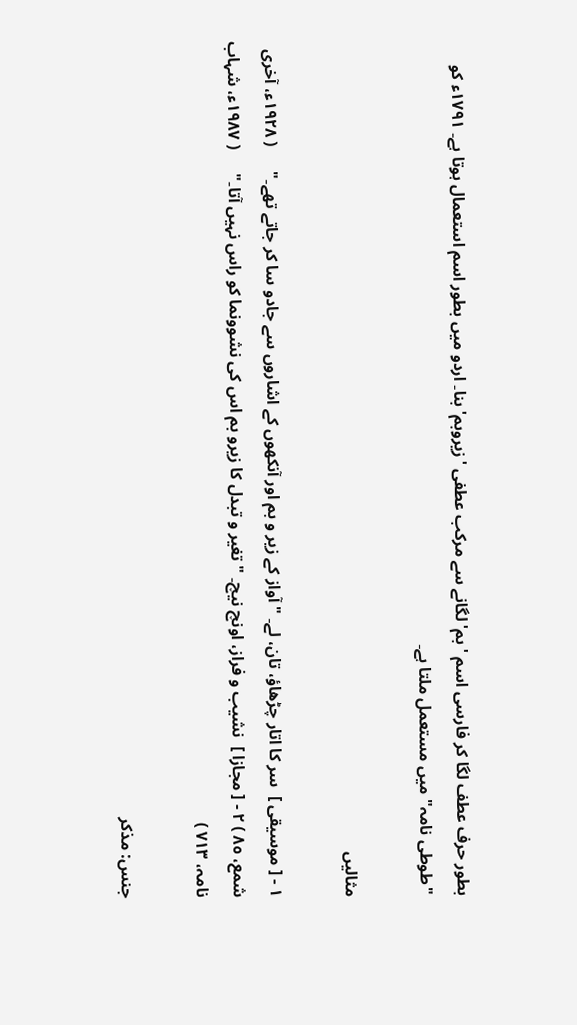بطور حرف عطف لگا کر فارسی اسم 'بم' لگانے سے مرکب عطفی 'زیروبم' بنا۔ اردو میں بطور اسم استعمال ہوتا ہے۔ ١٧٩١ء کو "طوطی نامہ" میں مستعمل ملتا ہے۔

مثالیں

١ - [ موسیقی ]  سر کا اتار چڑھاؤ، تان، لے۔ "آواز کے زیر و بم اور آنکھوں کے اشاروں سے جادو سا کر جاتے تھے۔"      ( ١٩٢٨ء، آخری شمع، ٨٥ ) ٢ - [ مجازا ]  نشیب و فراز، اونچ نیچ۔ "تغیر و تبدل کا زیرو بم اس کی نشوونما کو راس نہیں آتا۔"      ( ١٩٨٧ء، شہاب نامہ، ٧١٣ )

جنس: مذکر